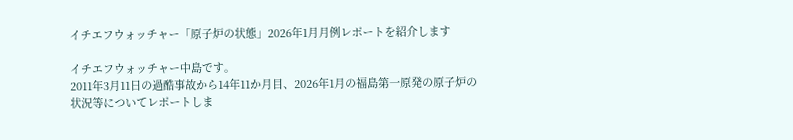イチエフウォッチャー「原子炉の状態」2026年1月月例レポートを紹介します

イチエフウォッチャー中島です。
2011年3月11日の過酷事故から14年11か月目、2026年1月の福島第一原発の原子炉の状況等についてレポートしま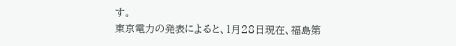す。
東京電力の発表によると、1月28日現在、福島第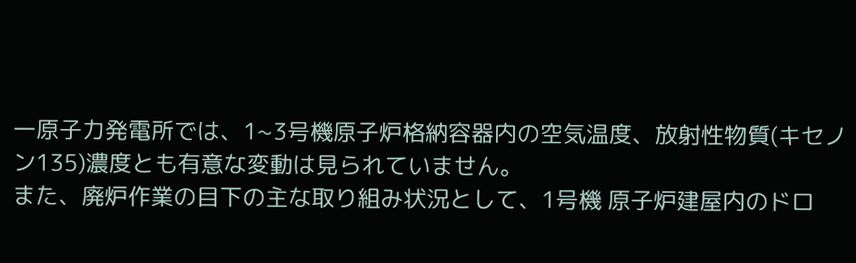一原子力発電所では、1~3号機原子炉格納容器内の空気温度、放射性物質(キセノン135)濃度とも有意な変動は見られていません。
また、廃炉作業の目下の主な取り組み状況として、1号機 原子炉建屋内のドロ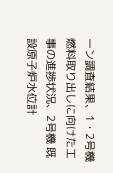ーン調査結果、1・2号機 燃料取り出しに向けた工事の進捗状況、2号機 既設原子炉水位計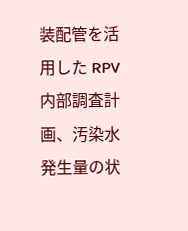装配管を活用した RPV 内部調査計画、汚染水発生量の状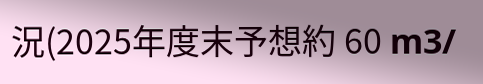況(2025年度末予想約 60 m3/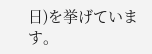日)を挙げています。